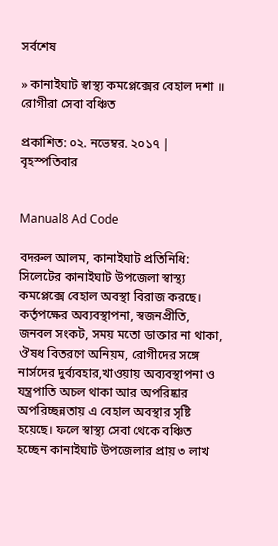সর্বশেষ

» কানাইঘাট স্বাস্থ্য কমপ্লেক্সের বেহাল দশা ॥ রোগীরা সেবা বঞ্চিত

প্রকাশিত: ০২. নভেম্বর. ২০১৭ | বৃহস্পতিবার


Manual8 Ad Code

বদরুল আলম, কানাইঘাট প্রতিনিধি: সিলেটের কানাইঘাট উপজেলা স্বাস্থ্য কমপ্লেক্সে বেহাল অবস্থা বিরাজ করছে। কর্তৃপক্ষের অব্যবস্থাপনা, স্বজনপ্রীতি, জনবল সংকট, সময় মতো ডাক্তার না থাকা, ঔষধ বিতরণে অনিয়ম, রোগীদের সঙ্গে নার্সদের দুর্ব্যবহার,খাওয়ায় অব্যবস্থাপনা ও যন্ত্রপাতি অচল থাকা আর অপরিষ্কার অপরিচ্ছন্নতায় এ বেহাল অবস্থার সৃষ্টি হয়েছে। ফলে স্বাস্থ্য সেবা থেকে বঞ্চিত হচ্ছেন কানাইঘাট উপজেলার প্রায় ৩ লাখ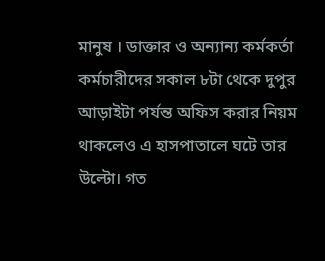মানুষ । ডাক্তার ও অন্যান্য কর্মকর্তা কর্মচারীদের সকাল ৮টা থেকে দুপুর আড়াইটা পর্যন্ত অফিস করার নিয়ম থাকলেও এ হাসপাতালে ঘটে তার উল্টো। গত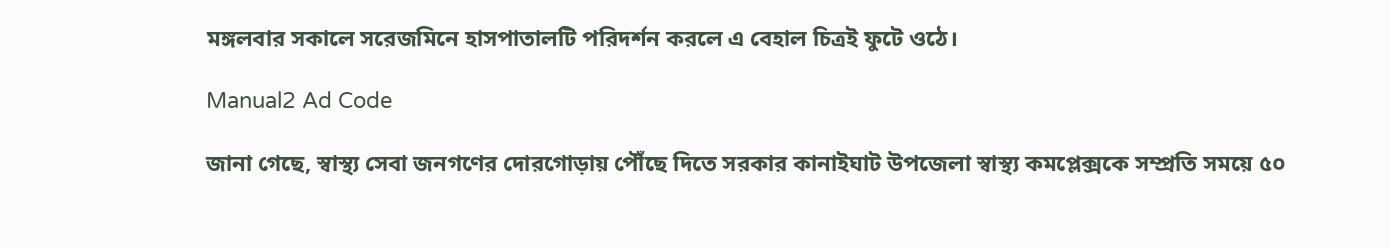মঙ্গলবার সকালে সরেজমিনে হাসপাতালটি পরিদর্শন করলে এ বেহাল চিত্রই ফুটে ওঠে।

Manual2 Ad Code

জানা গেছে, স্বাস্থ্য সেবা জনগণের দোরগোড়ায় পৌঁছে দিতে সরকার কানাইঘাট উপজেলা স্বাস্থ্য কমপ্লেক্সকে সম্প্রতি সময়ে ৫০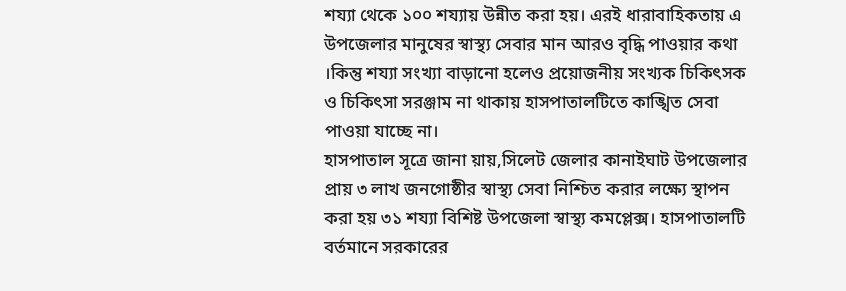শয্যা থেকে ১০০ শয্যায় উন্নীত করা হয়। এরই ধারাবাহিকতায় এ উপজেলার মানুষের স্বাস্থ্য সেবার মান আরও বৃদ্ধি পাওয়ার কথা ।কিন্তু শয্যা সংখ্যা বাড়ানো হলেও প্রয়োজনীয় সংখ্যক চিকিৎসক ও চিকিৎসা সরঞ্জাম না থাকায় হাসপাতালটিতে কাঙ্খিত সেবা পাওয়া যাচ্ছে না।
হাসপাতাল সূত্রে জানা য়ায়,সিলেট জেলার কানাইঘাট উপজেলার প্রায় ৩ লাখ জনগোষ্ঠীর স্বাস্থ্য সেবা নিশ্চিত করার লক্ষ্যে স্থাপন করা হয় ৩১ শয্যা বিশিষ্ট উপজেলা স্বাস্থ্য কমপ্লেক্স। হাসপাতালটি বর্তমানে সরকারের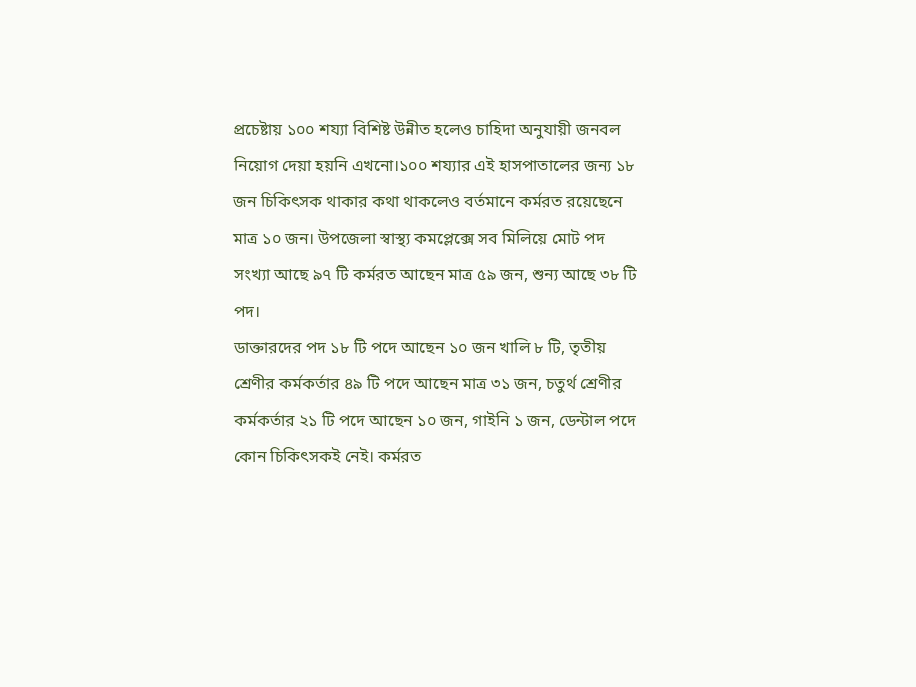প্রচেষ্টায় ১০০ শয্যা বিশিষ্ট উন্নীত হলেও চাহিদা অনুযায়ী জনবল নিয়োগ দেয়া হয়নি এখনো।১০০ শয্যার এই হাসপাতালের জন্য ১৮ জন চিকিৎসক থাকার কথা থাকলেও বর্তমানে কর্মরত রয়েছেনে মাত্র ১০ জন। উপজেলা স্বাস্থ্য কমপ্লেক্সে সব মিলিয়ে মোট পদ সংখ্যা আছে ৯৭ টি কর্মরত আছেন মাত্র ৫৯ জন, শুন্য আছে ৩৮ টি পদ।
ডাক্তারদের পদ ১৮ টি পদে আছেন ১০ জন খালি ৮ টি, তৃতীয় শ্রেণীর কর্মকর্তার ৪৯ টি পদে আছেন মাত্র ৩১ জন, চতুর্থ শ্রেণীর কর্মকর্তার ২১ টি পদে আছেন ১০ জন, গাইনি ১ জন, ডেন্টাল পদে কোন চিকিৎসকই নেই। কর্মরত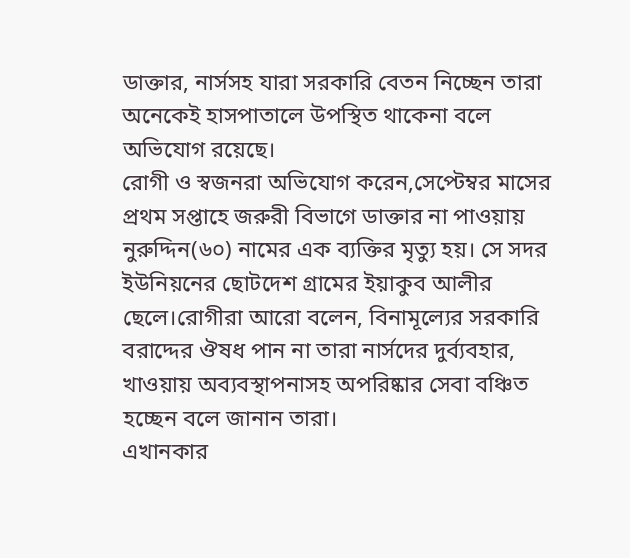ডাক্তার, নার্সসহ যারা সরকারি বেতন নিচ্ছেন তারা অনেকেই হাসপাতালে উপস্থিত থাকেনা বলে অভিযোগ রয়েছে।
রোগী ও স্বজনরা অভিযোগ করেন,সেপ্টেম্বর মাসের প্রথম সপ্তাহে জরুরী বিভাগে ডাক্তার না পাওয়ায় নুরুদ্দিন(৬০) নামের এক ব্যক্তির মৃত্যু হয়। সে সদর ইউনিয়নের ছোটদেশ গ্রামের ইয়াকুব আলীর ছেলে।রোগীরা আরো বলেন, বিনামূল্যের সরকারি বরাদ্দের ঔষধ পান না তারা নার্সদের দুর্ব্যবহার, খাওয়ায় অব্যবস্থাপনাসহ অপরিষ্কার সেবা বঞ্চিত হচ্ছেন বলে জানান তারা।
এখানকার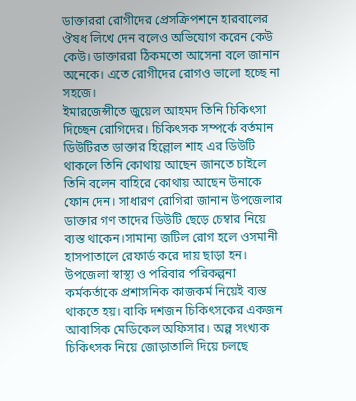ডাক্তাররা রোগীদের প্রেসক্রিপশনে হারবালের ঔষধ লিখে দেন বলেও অভিযোগ করেন কেউ কেউ। ডাক্তাররা ঠিকমতো আসেনা বলে জানান অনেকে। এতে রোগীদের রোগও ভালো হচ্ছে না সহজে।
ইমারজেন্সীতে জুয়েল আহমদ তিনি চিকিৎসা দিচ্ছেন রোগিদের। চিকিৎসক সম্পর্কে বর্তমান ডিউটিরত ডাক্তার হিল্লোল শাহ এর ডিউটি থাকলে তিনি কোথায় আছেন জানতে চাইলে তিনি বলেন বাহিরে কোথায় আছেন উনাকে ফোন দেন। সাধারণ রোগিরা জানান উপজেলার ডাক্তার গণ তাদের ডিউটি ছেড়ে চেম্বার নিয়ে ব্যস্ত থাকেন।সামান্য জটিল রোগ হলে ওসমানী হাসপাতালে রেফার্ড করে দায় ছাড়া হন। উপজেলা স্বাস্থ্য ও পরিবার পরিকল্পনা কর্মকর্তাকে প্রশাসনিক কাজকর্ম নিয়েই ব্যস্ত থাকতে হয়। বাকি দশজন চিকিৎসকের একজন আবাসিক মেডিকেল অফিসার। অল্প সংখ্যক চিকিৎসক নিয়ে জোড়াতালি দিয়ে চলছে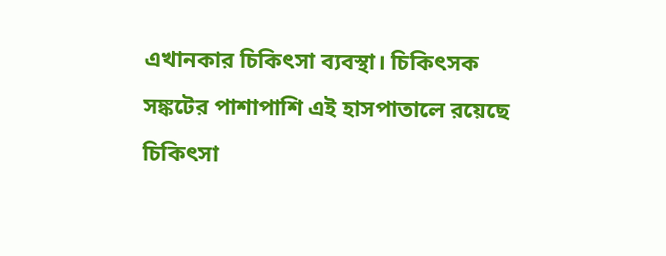এখানকার চিকিৎসা ব্যবস্থা। চিকিৎসক সঙ্কটের পাশাপাশি এই হাসপাতালে রয়েছে চিকিৎসা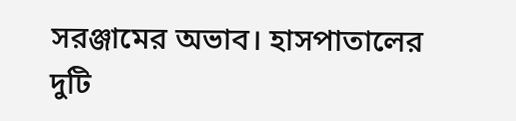সরঞ্জামের অভাব। হাসপাতালের দুটি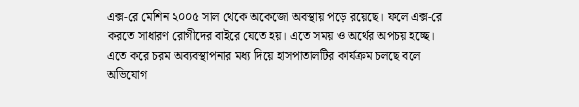এক্স-রে মেশিন ২০০৫ সাল থেকে অকেজো অবস্থায় পড়ে রয়েছে। ফলে এক্স-রে করতে সাধারণ রোগীদের বাইরে যেতে হয়। এতে সময় ও অর্থের অপচয় হচ্ছে। এতে করে চরম অব্যবস্থাপনার মধ্য দিয়ে হাসপাতালটির কার্যক্রম চলছে বলে অভিযোগ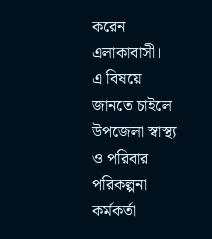করেন এলাকাবাসী।
এ বিষয়ে জানতে চাইলে উপজেলা স্বাস্থ্য ও পরিবার পরিকল্পনা কর্মকর্তা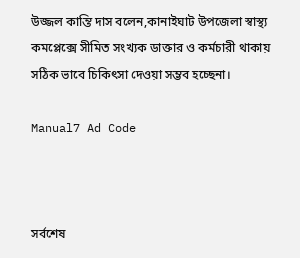উজ্জল কান্তি দাস বলেন,কানাইঘাট উপজেলা স্বাস্থ্য কমপ্লেক্সে সীমিত সংখ্যক ডাক্তার ও কর্মচারী থাকায় সঠিক ভাবে চিকিৎসা দেওয়া সম্ভব হচ্ছেনা।

Manual7 Ad Code



সর্বশেষ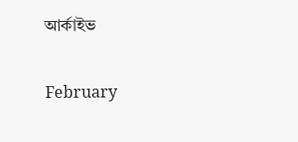আর্কাইভ

February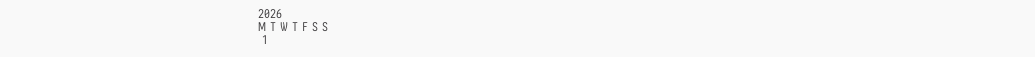2026
M T W T F S S
 1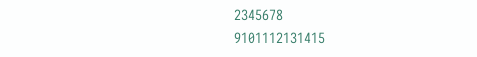2345678
9101112131415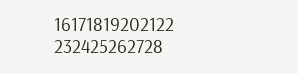16171819202122
232425262728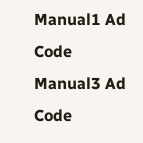Manual1 Ad Code
Manual3 Ad Code